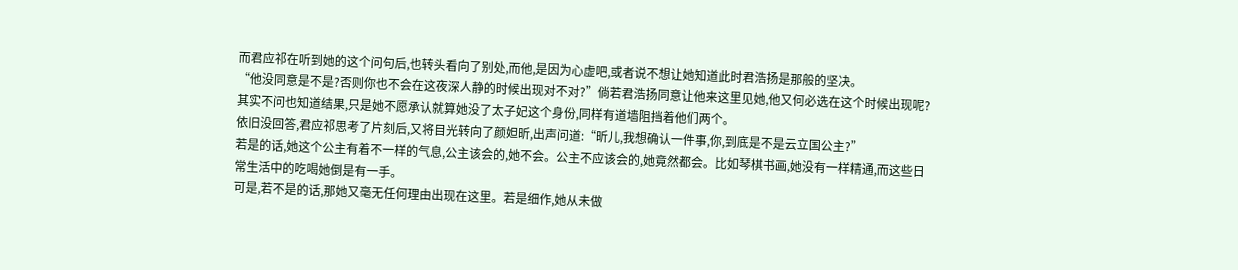而君应祁在听到她的这个问句后,也转头看向了别处,而他,是因为心虚吧,或者说不想让她知道此时君浩扬是那般的坚决。
“他没同意是不是?否则你也不会在这夜深人静的时候出现对不对?”倘若君浩扬同意让他来这里见她,他又何必选在这个时候出现呢?其实不问也知道结果,只是她不愿承认就算她没了太子妃这个身份,同样有道墙阻挡着他们两个。
依旧没回答,君应祁思考了片刻后,又将目光转向了颜妲昕,出声问道:“昕儿,我想确认一件事,你,到底是不是云立国公主?”
若是的话,她这个公主有着不一样的气息,公主该会的,她不会。公主不应该会的,她竟然都会。比如琴棋书画,她没有一样精通,而这些日常生活中的吃喝她倒是有一手。
可是,若不是的话,那她又毫无任何理由出现在这里。若是细作,她从未做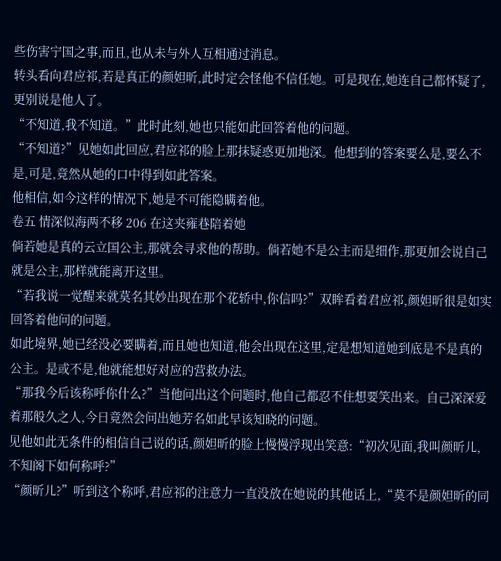些伤害宁国之事,而且,也从未与外人互相通过消息。
转头看向君应祁,若是真正的颜妲昕,此时定会怪他不信任她。可是现在,她连自己都怀疑了,更别说是他人了。
“不知道,我不知道。”此时此刻,她也只能如此回答着他的问题。
“不知道?”见她如此回应,君应祁的脸上那抹疑惑更加地深。他想到的答案要么是,要么不是,可是,竟然从她的口中得到如此答案。
他相信,如今这样的情况下,她是不可能隐瞒着他。
卷五 情深似海两不移 206 在这夹雍巷陪着她
倘若她是真的云立国公主,那就会寻求他的帮助。倘若她不是公主而是细作,那更加会说自己就是公主,那样就能离开这里。
“若我说一觉醒来就莫名其妙出现在那个花轿中,你信吗?”双眸看着君应祁,颜妲昕很是如实回答着他问的问题。
如此境界,她已经没必要瞒着,而且她也知道,他会出现在这里,定是想知道她到底是不是真的公主。是或不是,他就能想好对应的营救办法。
“那我今后该称呼你什么?”当他问出这个问题时,他自己都忍不住想要笑出来。自己深深爱着那般久之人,今日竟然会问出她芳名如此早该知晓的问题。
见他如此无条件的相信自己说的话,颜妲昕的脸上慢慢浮现出笑意:“初次见面,我叫颜昕儿,不知阁下如何称呼?”
“颜昕儿?”听到这个称呼,君应祁的注意力一直没放在她说的其他话上,“莫不是颜妲昕的同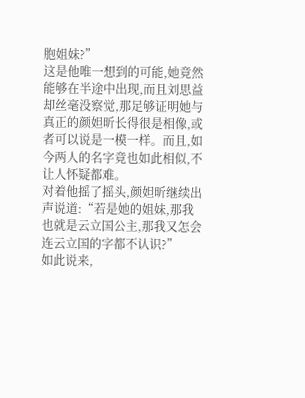胞姐妹?”
这是他唯一想到的可能,她竟然能够在半途中出现,而且刘思益却丝毫没察觉,那足够证明她与真正的颜妲昕长得很是相像,或者可以说是一模一样。而且,如今两人的名字竟也如此相似,不让人怀疑都难。
对着他摇了摇头,颜妲昕继续出声说道:“若是她的姐妹,那我也就是云立国公主,那我又怎会连云立国的字都不认识?”
如此说来,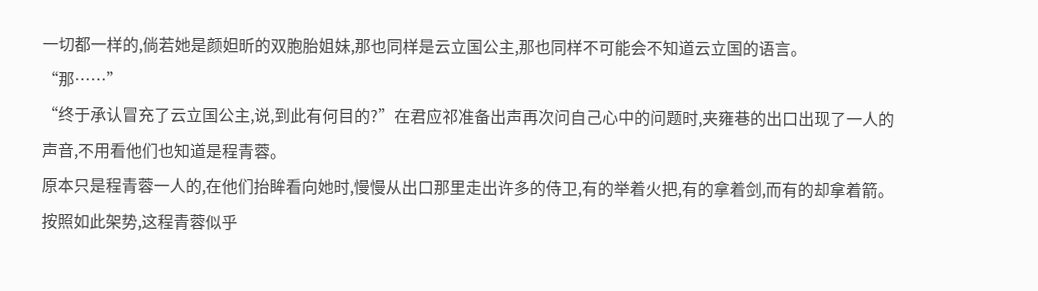一切都一样的,倘若她是颜妲昕的双胞胎姐妹,那也同样是云立国公主,那也同样不可能会不知道云立国的语言。
“那……”
“终于承认冒充了云立国公主,说,到此有何目的?”在君应祁准备出声再次问自己心中的问题时,夹雍巷的出口出现了一人的声音,不用看他们也知道是程青蓉。
原本只是程青蓉一人的,在他们抬眸看向她时,慢慢从出口那里走出许多的侍卫,有的举着火把,有的拿着剑,而有的却拿着箭。
按照如此架势,这程青蓉似乎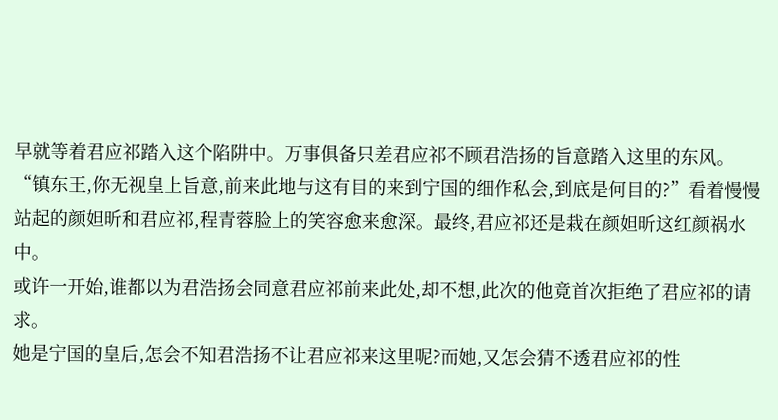早就等着君应祁踏入这个陷阱中。万事俱备只差君应祁不顾君浩扬的旨意踏入这里的东风。
“镇东王,你无视皇上旨意,前来此地与这有目的来到宁国的细作私会,到底是何目的?”看着慢慢站起的颜妲昕和君应祁,程青蓉脸上的笑容愈来愈深。最终,君应祁还是栽在颜妲昕这红颜祸水中。
或许一开始,谁都以为君浩扬会同意君应祁前来此处,却不想,此次的他竟首次拒绝了君应祁的请求。
她是宁国的皇后,怎会不知君浩扬不让君应祁来这里呢?而她,又怎会猜不透君应祁的性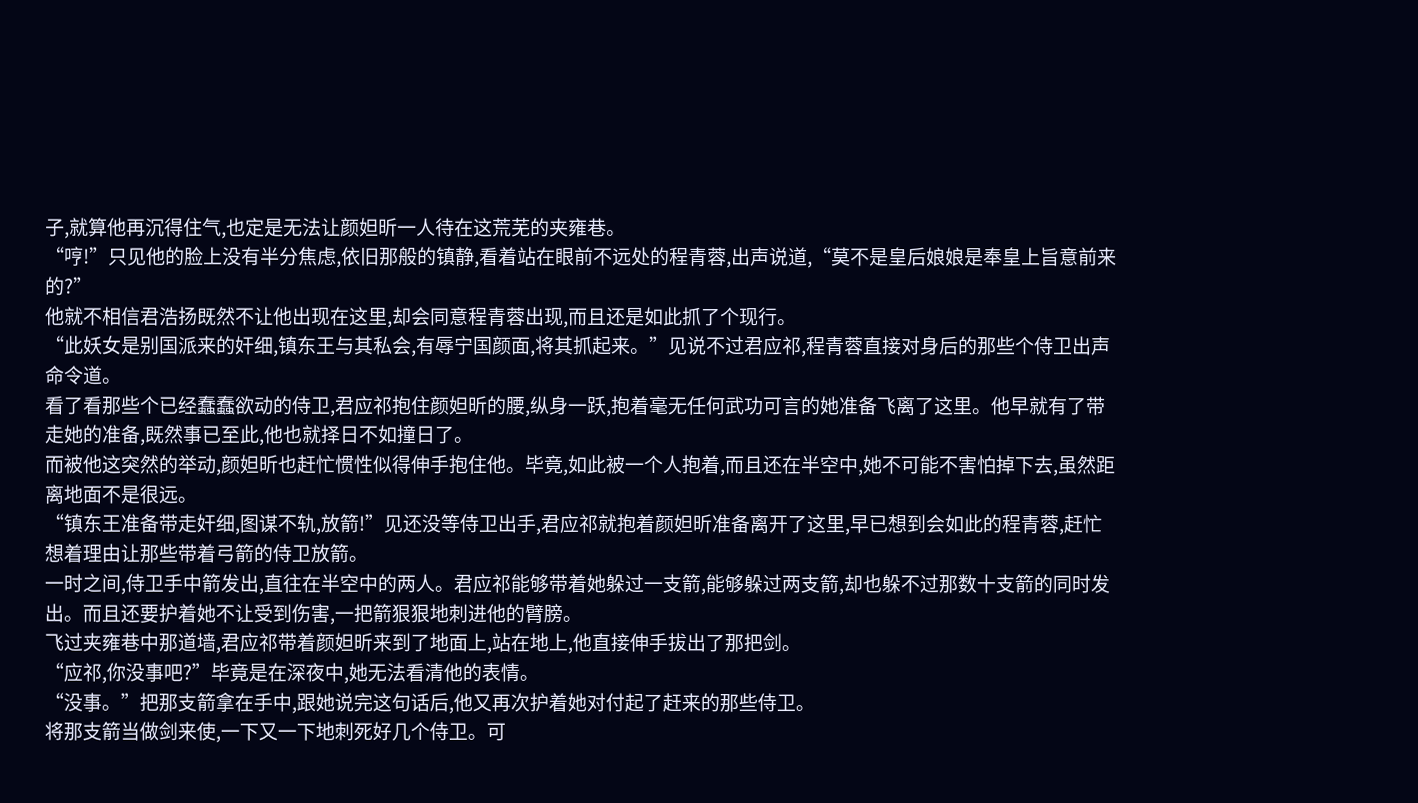子,就算他再沉得住气,也定是无法让颜妲昕一人待在这荒芜的夹雍巷。
“哼!”只见他的脸上没有半分焦虑,依旧那般的镇静,看着站在眼前不远处的程青蓉,出声说道,“莫不是皇后娘娘是奉皇上旨意前来的?”
他就不相信君浩扬既然不让他出现在这里,却会同意程青蓉出现,而且还是如此抓了个现行。
“此妖女是别国派来的奸细,镇东王与其私会,有辱宁国颜面,将其抓起来。”见说不过君应祁,程青蓉直接对身后的那些个侍卫出声命令道。
看了看那些个已经蠢蠢欲动的侍卫,君应祁抱住颜妲昕的腰,纵身一跃,抱着毫无任何武功可言的她准备飞离了这里。他早就有了带走她的准备,既然事已至此,他也就择日不如撞日了。
而被他这突然的举动,颜妲昕也赶忙惯性似得伸手抱住他。毕竟,如此被一个人抱着,而且还在半空中,她不可能不害怕掉下去,虽然距离地面不是很远。
“镇东王准备带走奸细,图谋不轨,放箭!”见还没等侍卫出手,君应祁就抱着颜妲昕准备离开了这里,早已想到会如此的程青蓉,赶忙想着理由让那些带着弓箭的侍卫放箭。
一时之间,侍卫手中箭发出,直往在半空中的两人。君应祁能够带着她躲过一支箭,能够躲过两支箭,却也躲不过那数十支箭的同时发出。而且还要护着她不让受到伤害,一把箭狠狠地刺进他的臂膀。
飞过夹雍巷中那道墙,君应祁带着颜妲昕来到了地面上,站在地上,他直接伸手拔出了那把剑。
“应祁,你没事吧?”毕竟是在深夜中,她无法看清他的表情。
“没事。”把那支箭拿在手中,跟她说完这句话后,他又再次护着她对付起了赶来的那些侍卫。
将那支箭当做剑来使,一下又一下地刺死好几个侍卫。可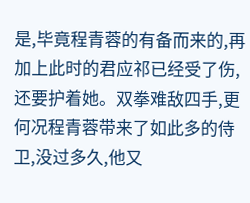是,毕竟程青蓉的有备而来的,再加上此时的君应祁已经受了伤,还要护着她。双拳难敌四手,更何况程青蓉带来了如此多的侍卫,没过多久,他又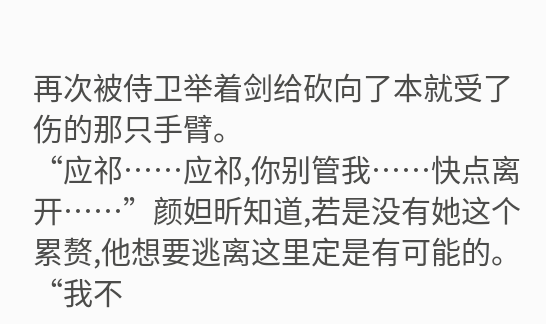再次被侍卫举着剑给砍向了本就受了伤的那只手臂。
“应祁……应祁,你别管我……快点离开……”颜妲昕知道,若是没有她这个累赘,他想要逃离这里定是有可能的。
“我不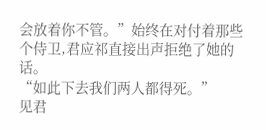会放着你不管。”始终在对付着那些个侍卫,君应祁直接出声拒绝了她的话。
“如此下去我们两人都得死。”
见君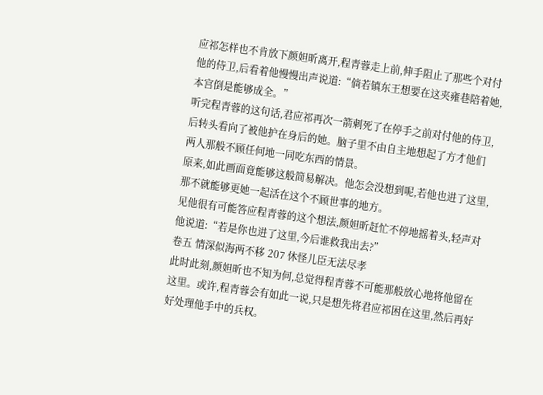应祁怎样也不肯放下颜妲昕离开,程青蓉走上前,伸手阻止了那些个对付他的侍卫,后看着他慢慢出声说道:“倘若镇东王想要在这夹雍巷陪着她,本宫倒是能够成全。”
听完程青蓉的这句话,君应祁再次一箭刺死了在停手之前对付他的侍卫,后转头看向了被他护在身后的她。脑子里不由自主地想起了方才他们两人那般不顾任何地一同吃东西的情景。
原来,如此画面竟能够这般简易解决。他怎会没想到呢,若他也进了这里,那不就能够更她一起活在这个不顾世事的地方。
见他很有可能答应程青蓉的这个想法,颜妲昕赶忙不停地摇着头,轻声对他说道:“若是你也进了这里,今后谁救我出去?”
卷五 情深似海两不移 207 休怪儿臣无法尽孝
此时此刻,颜妲昕也不知为何,总觉得程青蓉不可能那般放心地将他留在这里。或许,程青蓉会有如此一说,只是想先将君应祁困在这里,然后再好好处理他手中的兵权。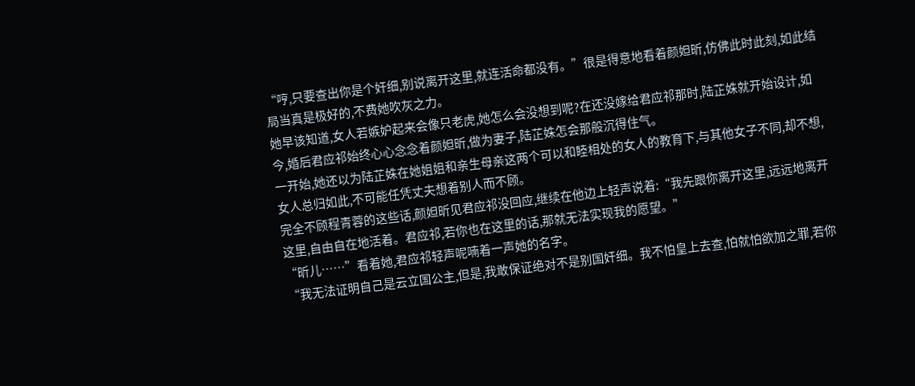“哼,只要查出你是个奸细,别说离开这里,就连活命都没有。”很是得意地看着颜妲昕,仿佛此时此刻,如此结局当真是极好的,不费她吹灰之力。
她早该知道,女人若嫉妒起来会像只老虎,她怎么会没想到呢?在还没嫁给君应祁那时,陆芷姝就开始设计,如今,婚后君应祁始终心心念念着颜妲昕,做为妻子,陆芷姝怎会那般沉得住气。
一开始,她还以为陆芷姝在她姐姐和亲生母亲这两个可以和睦相处的女人的教育下,与其他女子不同,却不想,女人总归如此,不可能任凭丈夫想着别人而不顾。
完全不顾程青蓉的这些话,颜妲昕见君应祁没回应,继续在他边上轻声说着:“我先跟你离开这里,远远地离开这里,自由自在地活着。君应祁,若你也在这里的话,那就无法实现我的愿望。”
“昕儿……”看着她,君应祁轻声呢喃着一声她的名字。
“我无法证明自己是云立国公主,但是,我敢保证绝对不是别国奸细。我不怕皇上去查,怕就怕欲加之罪,若你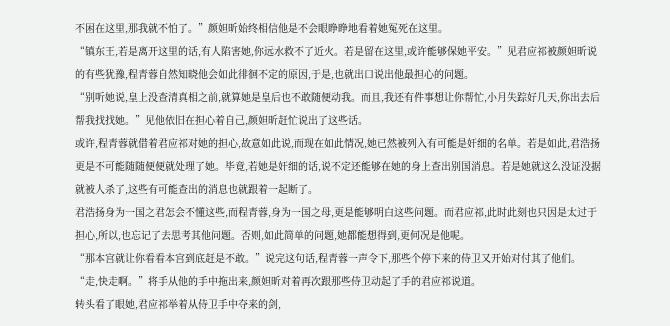不困在这里,那我就不怕了。”颜妲昕始终相信他是不会眼睁睁地看着她冤死在这里。
“镇东王,若是离开这里的话,有人陷害她,你远水救不了近火。若是留在这里,或许能够保她平安。”见君应祁被颜妲昕说的有些犹豫,程青蓉自然知晓他会如此徘徊不定的原因,于是,也就出口说出他最担心的问题。
“别听她说,皇上没查清真相之前,就算她是皇后也不敢随便动我。而且,我还有件事想让你帮忙,小月失踪好几天,你出去后帮我找找她。”见他依旧在担心着自己,颜妲昕赶忙说出了这些话。
或许,程青蓉就借着君应祁对她的担心,故意如此说,而现在如此情况,她已然被列入有可能是奸细的名单。若是如此,君浩扬更是不可能随随便便就处理了她。毕竟,若她是奸细的话,说不定还能够在她的身上查出别国消息。若是她就这么没证没据就被人杀了,这些有可能查出的消息也就跟着一起断了。
君浩扬身为一国之君怎会不懂这些,而程青蓉,身为一国之母,更是能够明白这些问题。而君应祁,此时此刻也只因是太过于担心,所以,也忘记了去思考其他问题。否则,如此简单的问题,她都能想得到,更何况是他呢。
“那本宫就让你看看本宫到底赶是不敢。”说完这句话,程青蓉一声令下,那些个停下来的侍卫又开始对付其了他们。
“走,快走啊。”将手从他的手中拖出来,颜妲昕对着再次跟那些侍卫动起了手的君应祁说道。
转头看了眼她,君应祁举着从侍卫手中夺来的剑,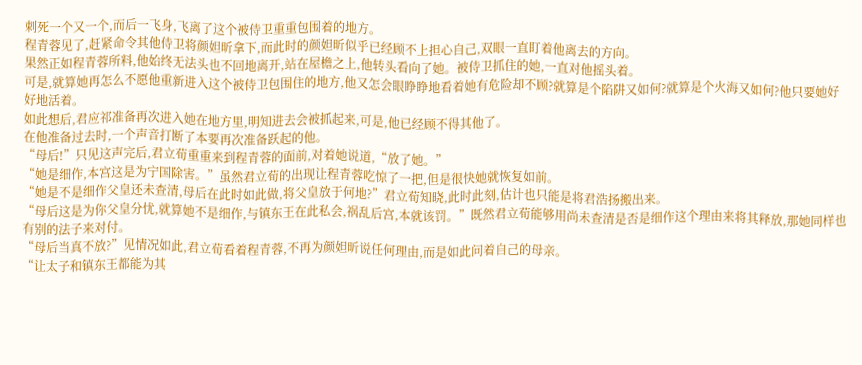刺死一个又一个,而后一飞身,飞离了这个被侍卫重重包围着的地方。
程青蓉见了,赶紧命令其他侍卫将颜妲昕拿下,而此时的颜妲昕似乎已经顾不上担心自己,双眼一直盯着他离去的方向。
果然正如程青蓉所料,他始终无法头也不回地离开,站在屋檐之上,他转头看向了她。被侍卫抓住的她,一直对他摇头着。
可是,就算她再怎么不愿他重新进入这个被侍卫包围住的地方,他又怎会眼睁睁地看着她有危险却不顾?就算是个陷阱又如何?就算是个火海又如何?他只要她好好地活着。
如此想后,君应祁准备再次进入她在地方里,明知进去会被抓起来,可是,他已经顾不得其他了。
在他准备过去时,一个声音打断了本要再次准备跃起的他。
“母后!”只见这声完后,君立荀重重来到程青蓉的面前,对着她说道,“放了她。”
“她是细作,本宫这是为宁国除害。”虽然君立荀的出现让程青蓉吃惊了一把,但是很快她就恢复如前。
“她是不是细作父皇还未查清,母后在此时如此做,将父皇放于何地?”君立荀知晓,此时此刻,估计也只能是将君浩扬搬出来。
“母后这是为你父皇分忧,就算她不是细作,与镇东王在此私会,祸乱后宫,本就该罚。”既然君立荀能够用尚未查清是否是细作这个理由来将其释放,那她同样也有别的法子来对付。
“母后当真不放?”见情况如此,君立荀看着程青蓉,不再为颜妲昕说任何理由,而是如此问着自己的母亲。
“让太子和镇东王都能为其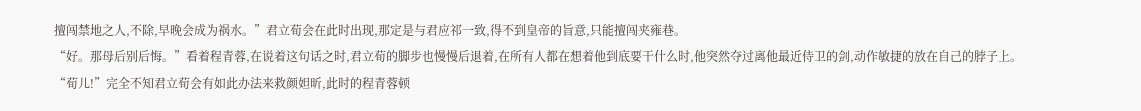擅闯禁地之人,不除,早晚会成为祸水。”君立荀会在此时出现,那定是与君应祁一致,得不到皇帝的旨意,只能擅闯夹雍巷。
“好。那母后别后悔。”看着程青蓉,在说着这句话之时,君立荀的脚步也慢慢后退着,在所有人都在想着他到底要干什么时,他突然夺过离他最近侍卫的剑,动作敏捷的放在自己的脖子上。
“荀儿!”完全不知君立荀会有如此办法来救颜妲昕,此时的程青蓉顿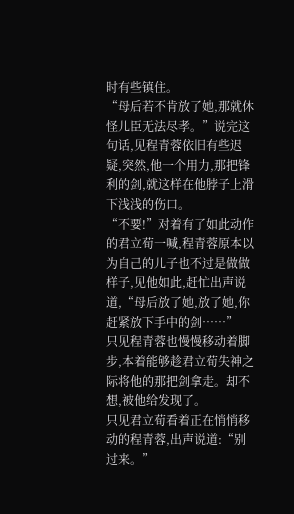时有些镇住。
“母后若不肯放了她,那就休怪儿臣无法尽孝。”说完这句话,见程青蓉依旧有些迟疑,突然,他一个用力,那把锋利的剑,就这样在他脖子上滑下浅浅的伤口。
“不要!”对着有了如此动作的君立荀一喊,程青蓉原本以为自己的儿子也不过是做做样子,见他如此,赶忙出声说道,“母后放了她,放了她,你赶紧放下手中的剑……”
只见程青蓉也慢慢移动着脚步,本着能够趁君立荀失神之际将他的那把剑拿走。却不想,被他给发现了。
只见君立荀看着正在悄悄移动的程青蓉,出声说道:“别过来。”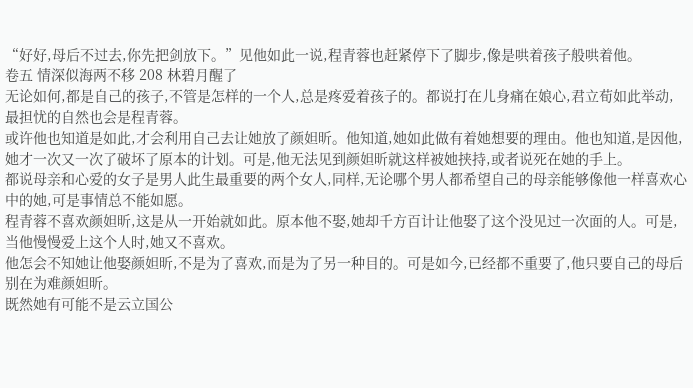“好好,母后不过去,你先把剑放下。”见他如此一说,程青蓉也赶紧停下了脚步,像是哄着孩子般哄着他。
卷五 情深似海两不移 208 林碧月醒了
无论如何,都是自己的孩子,不管是怎样的一个人,总是疼爱着孩子的。都说打在儿身痛在娘心,君立荀如此举动,最担忧的自然也会是程青蓉。
或许他也知道是如此,才会利用自己去让她放了颜妲昕。他知道,她如此做有着她想要的理由。他也知道,是因他,她才一次又一次了破坏了原本的计划。可是,他无法见到颜妲昕就这样被她挟持,或者说死在她的手上。
都说母亲和心爱的女子是男人此生最重要的两个女人,同样,无论哪个男人都希望自己的母亲能够像他一样喜欢心中的她,可是事情总不能如愿。
程青蓉不喜欢颜妲昕,这是从一开始就如此。原本他不娶,她却千方百计让他娶了这个没见过一次面的人。可是,当他慢慢爱上这个人时,她又不喜欢。
他怎会不知她让他娶颜妲昕,不是为了喜欢,而是为了另一种目的。可是如今,已经都不重要了,他只要自己的母后别在为难颜妲昕。
既然她有可能不是云立国公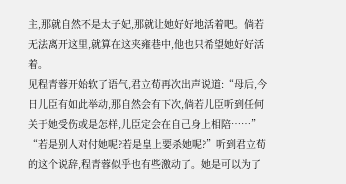主,那就自然不是太子妃,那就让她好好地活着吧。倘若无法离开这里,就算在这夹雍巷中,他也只希望她好好活着。
见程青蓉开始软了语气,君立荀再次出声说道:“母后,今日儿臣有如此举动,那自然会有下次,倘若儿臣听到任何关于她受伤或是怎样,儿臣定会在自己身上相陪……”
“若是别人对付她呢?若是皇上要杀她呢?”听到君立荀的这个说辞,程青蓉似乎也有些激动了。她是可以为了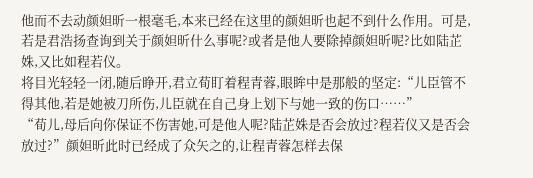他而不去动颜妲昕一根毫毛,本来已经在这里的颜妲昕也起不到什么作用。可是,若是君浩扬查询到关于颜妲昕什么事呢?或者是他人要除掉颜妲昕呢?比如陆芷姝,又比如程若仪。
将目光轻轻一闭,随后睁开,君立荀盯着程青蓉,眼眸中是那般的坚定:“儿臣管不得其他,若是她被刀所伤,儿臣就在自己身上划下与她一致的伤口……”
“荀儿,母后向你保证不伤害她,可是他人呢?陆芷姝是否会放过?程若仪又是否会放过?”颜妲昕此时已经成了众矢之的,让程青蓉怎样去保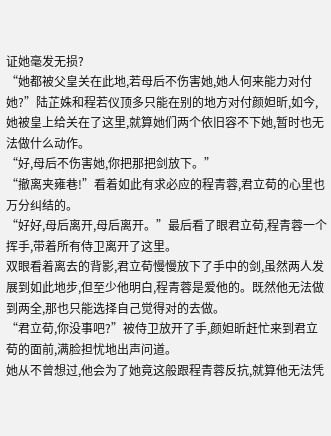证她毫发无损?
“她都被父皇关在此地,若母后不伤害她,她人何来能力对付她?”陆芷姝和程若仪顶多只能在别的地方对付颜妲昕,如今,她被皇上给关在了这里,就算她们两个依旧容不下她,暂时也无法做什么动作。
“好,母后不伤害她,你把那把剑放下。”
“撤离夹雍巷!”看着如此有求必应的程青蓉,君立荀的心里也万分纠结的。
“好好,母后离开,母后离开。”最后看了眼君立荀,程青蓉一个挥手,带着所有侍卫离开了这里。
双眼看着离去的背影,君立荀慢慢放下了手中的剑,虽然两人发展到如此地步,但至少他明白,程青蓉是爱他的。既然他无法做到两全,那也只能选择自己觉得对的去做。
“君立荀,你没事吧?”被侍卫放开了手,颜妲昕赶忙来到君立荀的面前,满脸担忧地出声问道。
她从不曾想过,他会为了她竟这般跟程青蓉反抗,就算他无法凭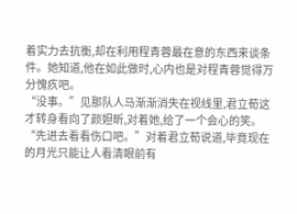着实力去抗衡,却在利用程青蓉最在意的东西来谈条件。她知道,他在如此做时,心内也是对程青蓉觉得万分愧疚吧。
“没事。”见那队人马渐渐消失在视线里,君立荀这才转身看向了颜妲昕,对着她,给了一个会心的笑。
“先进去看看伤口吧。”对着君立荀说道,毕竟现在的月光只能让人看清眼前有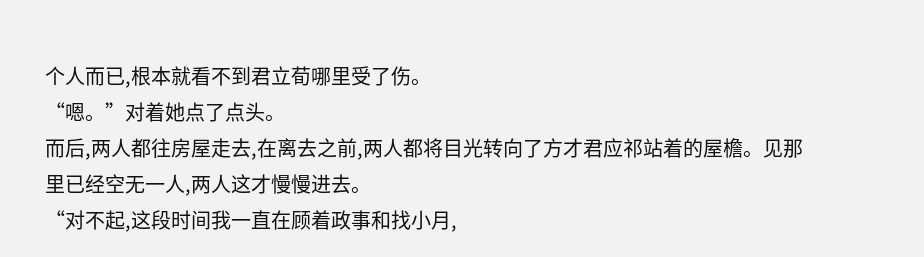个人而已,根本就看不到君立荀哪里受了伤。
“嗯。”对着她点了点头。
而后,两人都往房屋走去,在离去之前,两人都将目光转向了方才君应祁站着的屋檐。见那里已经空无一人,两人这才慢慢进去。
“对不起,这段时间我一直在顾着政事和找小月,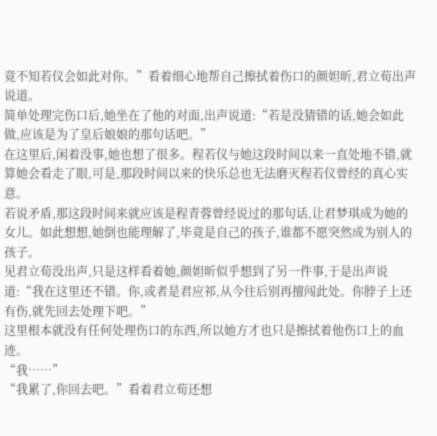竟不知若仪会如此对你。”看着细心地帮自己擦拭着伤口的颜妲昕,君立荀出声说道。
简单处理完伤口后,她坐在了他的对面,出声说道:“若是没猜错的话,她会如此做,应该是为了皇后娘娘的那句话吧。”
在这里后,闲着没事,她也想了很多。程若仪与她这段时间以来一直处地不错,就算她会看走了眼,可是,那段时间以来的快乐总也无法磨灭程若仪曾经的真心实意。
若说矛盾,那这段时间来就应该是程青蓉曾经说过的那句话,让君梦琪成为她的女儿。如此想想,她倒也能理解了,毕竟是自己的孩子,谁都不愿突然成为别人的孩子。
见君立荀没出声,只是这样看着她,颜妲昕似乎想到了另一件事,于是出声说道:“我在这里还不错。你,或者是君应祁,从今往后别再擅闯此处。你脖子上还有伤,就先回去处理下吧。”
这里根本就没有任何处理伤口的东西,所以她方才也只是擦拭着他伤口上的血迹。
“我……”
“我累了,你回去吧。”看着君立荀还想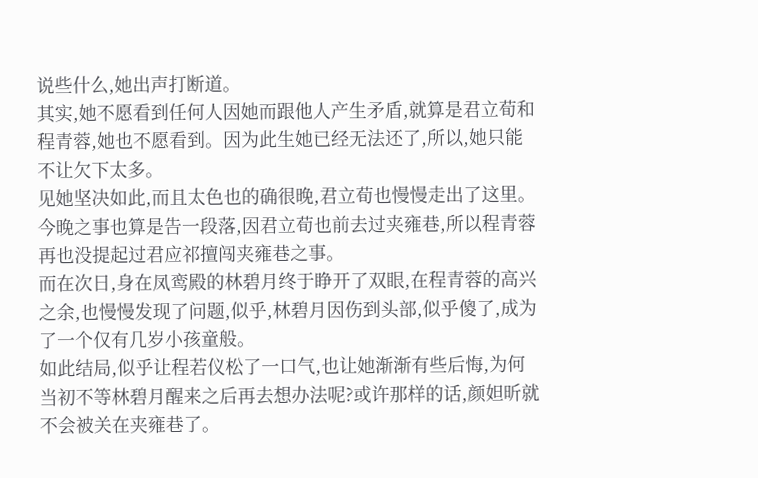说些什么,她出声打断道。
其实,她不愿看到任何人因她而跟他人产生矛盾,就算是君立荀和程青蓉,她也不愿看到。因为此生她已经无法还了,所以,她只能不让欠下太多。
见她坚决如此,而且太色也的确很晚,君立荀也慢慢走出了这里。
今晚之事也算是告一段落,因君立荀也前去过夹雍巷,所以程青蓉再也没提起过君应祁擅闯夹雍巷之事。
而在次日,身在凤鸾殿的林碧月终于睁开了双眼,在程青蓉的高兴之余,也慢慢发现了问题,似乎,林碧月因伤到头部,似乎傻了,成为了一个仅有几岁小孩童般。
如此结局,似乎让程若仪松了一口气,也让她渐渐有些后悔,为何当初不等林碧月醒来之后再去想办法呢?或许那样的话,颜妲昕就不会被关在夹雍巷了。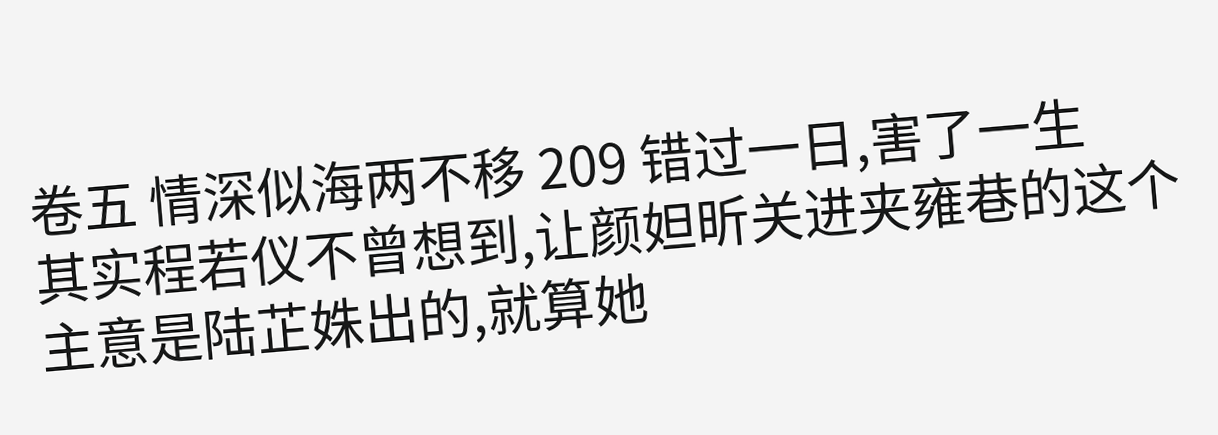卷五 情深似海两不移 209 错过一日,害了一生
其实程若仪不曾想到,让颜妲昕关进夹雍巷的这个主意是陆芷姝出的,就算她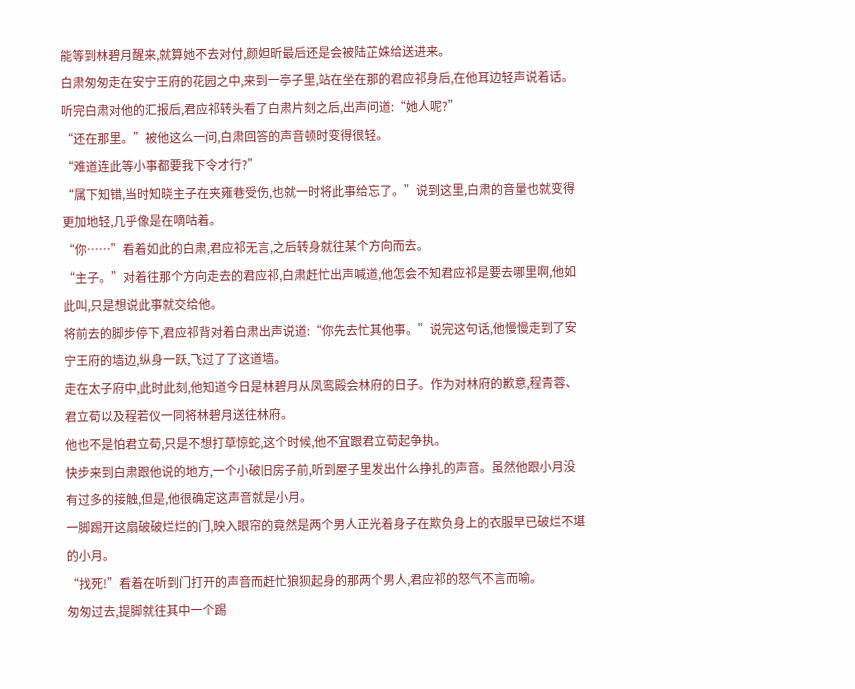能等到林碧月醒来,就算她不去对付,颜妲昕最后还是会被陆芷姝给送进来。
白肃匆匆走在安宁王府的花园之中,来到一亭子里,站在坐在那的君应祁身后,在他耳边轻声说着话。
听完白肃对他的汇报后,君应祁转头看了白肃片刻之后,出声问道:“她人呢?”
“还在那里。”被他这么一问,白肃回答的声音顿时变得很轻。
“难道连此等小事都要我下令才行?”
“属下知错,当时知晓主子在夹雍巷受伤,也就一时将此事给忘了。”说到这里,白肃的音量也就变得更加地轻,几乎像是在嘀咕着。
“你……”看着如此的白肃,君应祁无言,之后转身就往某个方向而去。
“主子。”对着往那个方向走去的君应祁,白肃赶忙出声喊道,他怎会不知君应祁是要去哪里啊,他如此叫,只是想说此事就交给他。
将前去的脚步停下,君应祁背对着白肃出声说道:“你先去忙其他事。”说完这句话,他慢慢走到了安宁王府的墙边,纵身一跃,飞过了了这道墙。
走在太子府中,此时此刻,他知道今日是林碧月从凤鸾殿会林府的日子。作为对林府的歉意,程青蓉、君立荀以及程若仪一同将林碧月送往林府。
他也不是怕君立荀,只是不想打草惊蛇,这个时候,他不宜跟君立荀起争执。
快步来到白肃跟他说的地方,一个小破旧房子前,听到屋子里发出什么挣扎的声音。虽然他跟小月没有过多的接触,但是,他很确定这声音就是小月。
一脚踢开这扇破破烂烂的门,映入眼帘的竟然是两个男人正光着身子在欺负身上的衣服早已破烂不堪的小月。
“找死!”看着在听到门打开的声音而赶忙狼狈起身的那两个男人,君应祁的怒气不言而喻。
匆匆过去,提脚就往其中一个踢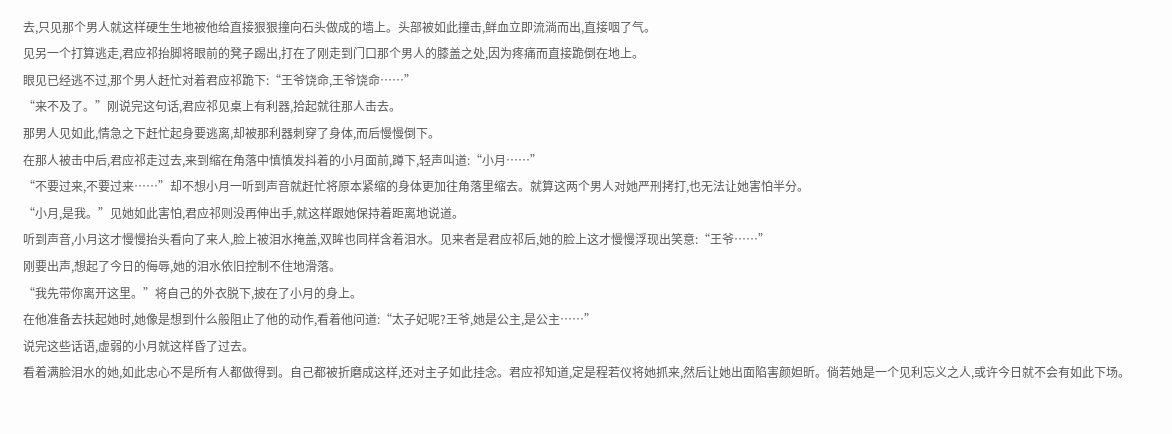去,只见那个男人就这样硬生生地被他给直接狠狠撞向石头做成的墙上。头部被如此撞击,鲜血立即流淌而出,直接咽了气。
见另一个打算逃走,君应祁抬脚将眼前的凳子踢出,打在了刚走到门口那个男人的膝盖之处,因为疼痛而直接跪倒在地上。
眼见已经逃不过,那个男人赶忙对着君应祁跪下:“王爷饶命,王爷饶命……”
“来不及了。”刚说完这句话,君应祁见桌上有利器,拾起就往那人击去。
那男人见如此,情急之下赶忙起身要逃离,却被那利器刺穿了身体,而后慢慢倒下。
在那人被击中后,君应祁走过去,来到缩在角落中慎慎发抖着的小月面前,蹲下,轻声叫道:“小月……”
“不要过来,不要过来……”却不想小月一听到声音就赶忙将原本紧缩的身体更加往角落里缩去。就算这两个男人对她严刑拷打,也无法让她害怕半分。
“小月,是我。”见她如此害怕,君应祁则没再伸出手,就这样跟她保持着距离地说道。
听到声音,小月这才慢慢抬头看向了来人,脸上被泪水掩盖,双眸也同样含着泪水。见来者是君应祁后,她的脸上这才慢慢浮现出笑意:“王爷……”
刚要出声,想起了今日的侮辱,她的泪水依旧控制不住地滑落。
“我先带你离开这里。”将自己的外衣脱下,披在了小月的身上。
在他准备去扶起她时,她像是想到什么般阻止了他的动作,看着他问道:“太子妃呢?王爷,她是公主,是公主……”
说完这些话语,虚弱的小月就这样昏了过去。
看着满脸泪水的她,如此忠心不是所有人都做得到。自己都被折磨成这样,还对主子如此挂念。君应祁知道,定是程若仪将她抓来,然后让她出面陷害颜妲昕。倘若她是一个见利忘义之人,或许今日就不会有如此下场。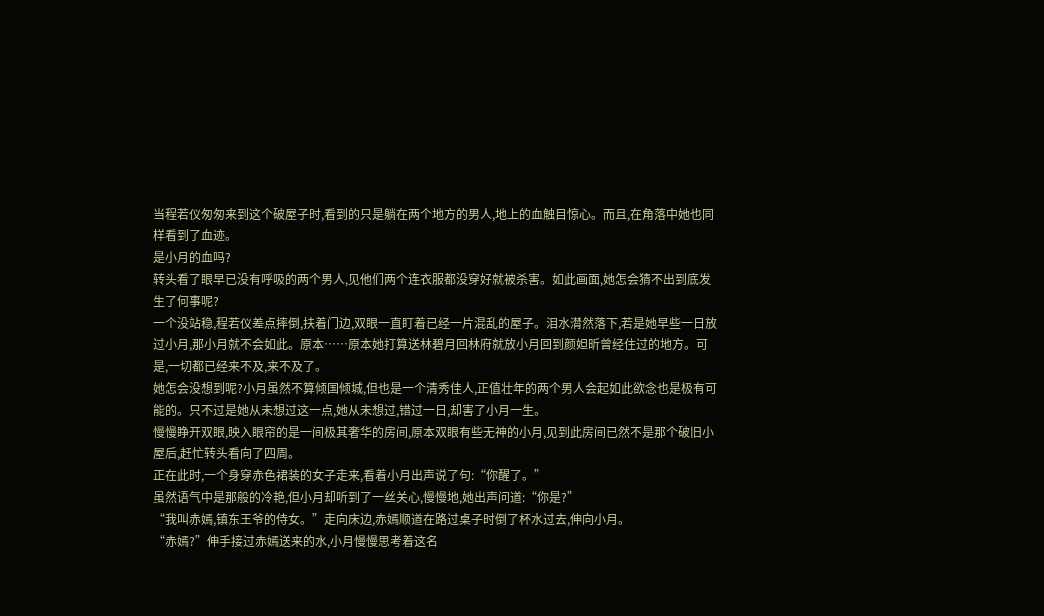当程若仪匆匆来到这个破屋子时,看到的只是躺在两个地方的男人,地上的血触目惊心。而且,在角落中她也同样看到了血迹。
是小月的血吗?
转头看了眼早已没有呼吸的两个男人,见他们两个连衣服都没穿好就被杀害。如此画面,她怎会猜不出到底发生了何事呢?
一个没站稳,程若仪差点摔倒,扶着门边,双眼一直盯着已经一片混乱的屋子。泪水潸然落下,若是她早些一日放过小月,那小月就不会如此。原本……原本她打算送林碧月回林府就放小月回到颜妲昕曾经住过的地方。可是,一切都已经来不及,来不及了。
她怎会没想到呢?小月虽然不算倾国倾城,但也是一个清秀佳人,正值壮年的两个男人会起如此欲念也是极有可能的。只不过是她从未想过这一点,她从未想过,错过一日,却害了小月一生。
慢慢睁开双眼,映入眼帘的是一间极其奢华的房间,原本双眼有些无神的小月,见到此房间已然不是那个破旧小屋后,赶忙转头看向了四周。
正在此时,一个身穿赤色裙装的女子走来,看着小月出声说了句:“你醒了。”
虽然语气中是那般的冷艳,但小月却听到了一丝关心,慢慢地,她出声问道:“你是?”
“我叫赤嫣,镇东王爷的侍女。”走向床边,赤嫣顺道在路过桌子时倒了杯水过去,伸向小月。
“赤嫣?”伸手接过赤嫣送来的水,小月慢慢思考着这名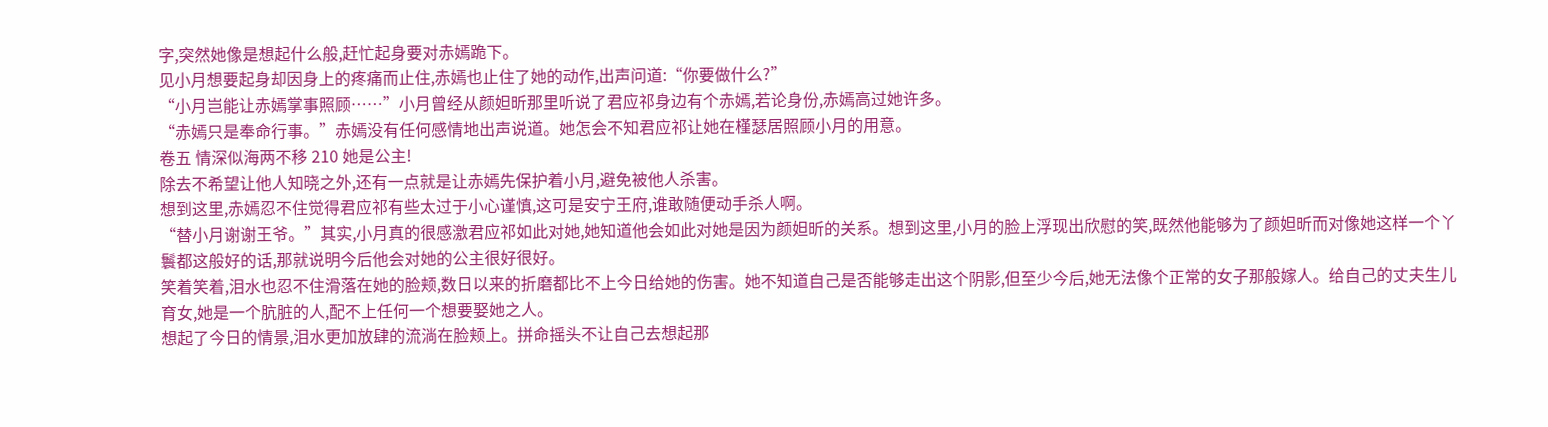字,突然她像是想起什么般,赶忙起身要对赤嫣跪下。
见小月想要起身却因身上的疼痛而止住,赤嫣也止住了她的动作,出声问道:“你要做什么?”
“小月岂能让赤嫣掌事照顾……”小月曾经从颜妲昕那里听说了君应祁身边有个赤嫣,若论身份,赤嫣高过她许多。
“赤嫣只是奉命行事。”赤嫣没有任何感情地出声说道。她怎会不知君应祁让她在槿瑟居照顾小月的用意。
卷五 情深似海两不移 210 她是公主!
除去不希望让他人知晓之外,还有一点就是让赤嫣先保护着小月,避免被他人杀害。
想到这里,赤嫣忍不住觉得君应祁有些太过于小心谨慎,这可是安宁王府,谁敢随便动手杀人啊。
“替小月谢谢王爷。”其实,小月真的很感激君应祁如此对她,她知道他会如此对她是因为颜妲昕的关系。想到这里,小月的脸上浮现出欣慰的笑,既然他能够为了颜妲昕而对像她这样一个丫鬟都这般好的话,那就说明今后他会对她的公主很好很好。
笑着笑着,泪水也忍不住滑落在她的脸颊,数日以来的折磨都比不上今日给她的伤害。她不知道自己是否能够走出这个阴影,但至少今后,她无法像个正常的女子那般嫁人。给自己的丈夫生儿育女,她是一个肮脏的人,配不上任何一个想要娶她之人。
想起了今日的情景,泪水更加放肆的流淌在脸颊上。拼命摇头不让自己去想起那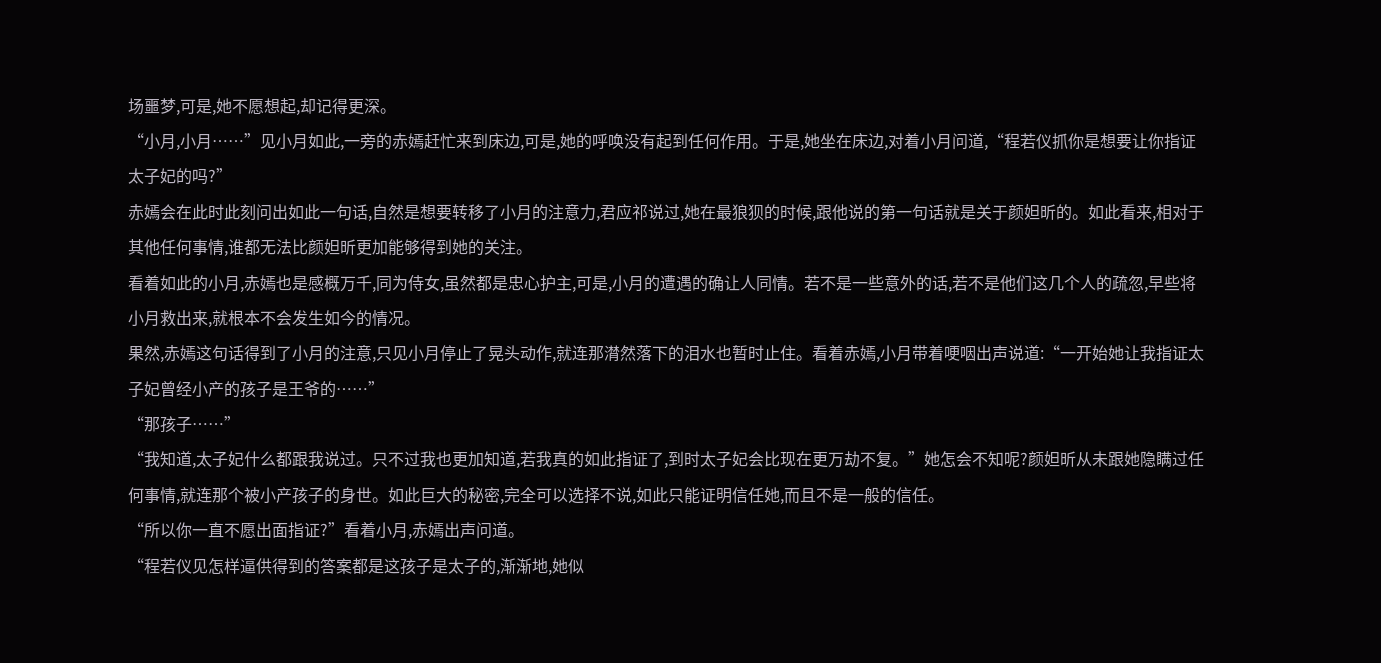场噩梦,可是,她不愿想起,却记得更深。
“小月,小月……”见小月如此,一旁的赤嫣赶忙来到床边,可是,她的呼唤没有起到任何作用。于是,她坐在床边,对着小月问道,“程若仪抓你是想要让你指证太子妃的吗?”
赤嫣会在此时此刻问出如此一句话,自然是想要转移了小月的注意力,君应祁说过,她在最狼狈的时候,跟他说的第一句话就是关于颜妲昕的。如此看来,相对于其他任何事情,谁都无法比颜妲昕更加能够得到她的关注。
看着如此的小月,赤嫣也是感概万千,同为侍女,虽然都是忠心护主,可是,小月的遭遇的确让人同情。若不是一些意外的话,若不是他们这几个人的疏忽,早些将小月救出来,就根本不会发生如今的情况。
果然,赤嫣这句话得到了小月的注意,只见小月停止了晃头动作,就连那潸然落下的泪水也暂时止住。看着赤嫣,小月带着哽咽出声说道:“一开始她让我指证太子妃曾经小产的孩子是王爷的……”
“那孩子……”
“我知道,太子妃什么都跟我说过。只不过我也更加知道,若我真的如此指证了,到时太子妃会比现在更万劫不复。”她怎会不知呢?颜妲昕从未跟她隐瞒过任何事情,就连那个被小产孩子的身世。如此巨大的秘密,完全可以选择不说,如此只能证明信任她,而且不是一般的信任。
“所以你一直不愿出面指证?”看着小月,赤嫣出声问道。
“程若仪见怎样逼供得到的答案都是这孩子是太子的,渐渐地,她似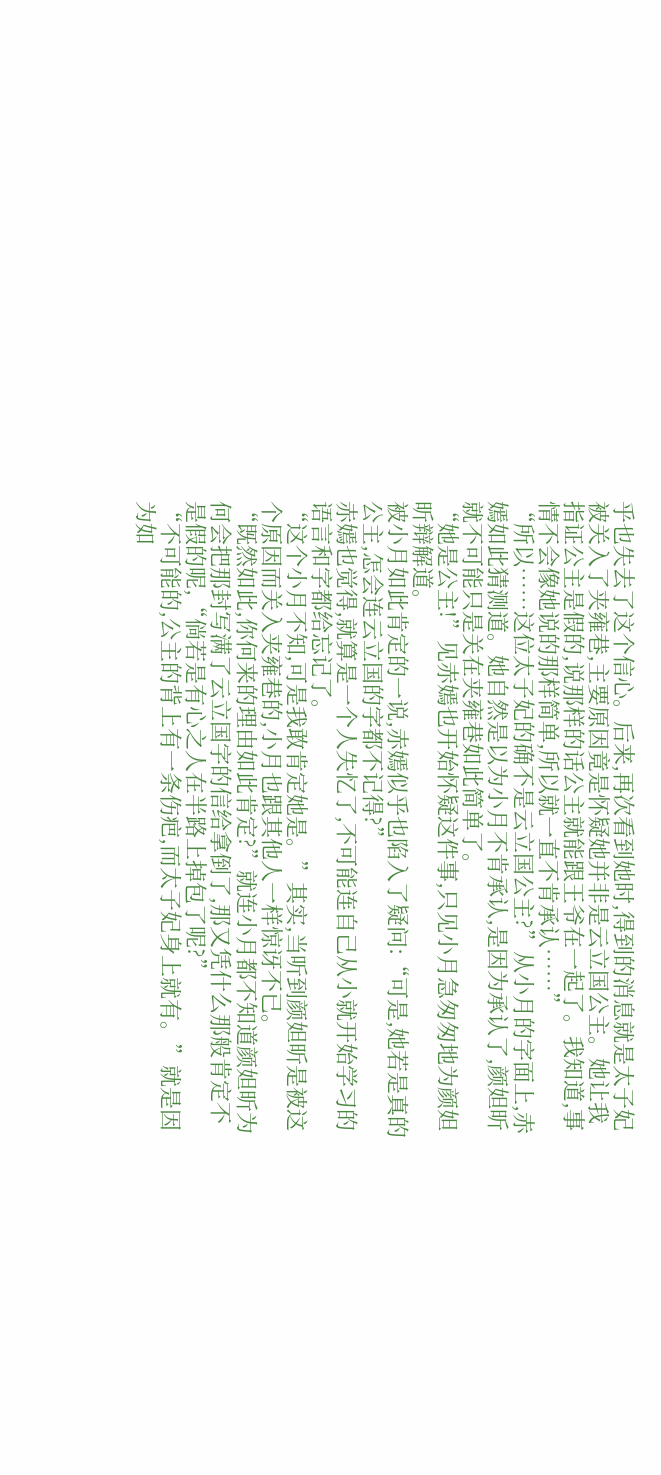乎也失去了这个信心。后来,再次看到她时,得到的消息就是太子妃被关入了夹雍巷,主要原因竟是怀疑她并非是云立国公主。她让我指证公主是假的,说那样的话公主就能跟王爷在一起了。我知道,事情不会像她说的那样简单,所以就一直不肯承认……”
“所以……这位太子妃的确不是云立国公主?”从小月的字面上,赤嫣如此猜测道。她自然是以为小月不肯承认,是因为承认了,颜妲昕就不可能只是关在夹雍巷如此简单了。
“她是公主!”见赤嫣也开始怀疑这件事,只见小月急匆匆地为颜妲昕辩解道。
被小月如此肯定的一说,赤嫣似乎也陷入了疑问:“可是,她若是真的公主,怎会连云立国的字都不记得?”
赤嫣也觉得,就算是一个人失忆了,不可能连自己从小就开始学习的语言和字都给忘记了。
“这个小月不知,可是我敢肯定她是。”其实,当听到颜妲昕是被这个原因而关入夹雍巷的,小月也跟其他人一样惊讶不已。
“既然如此,你何来的理由如此肯定?”就连小月都不知道颜妲昕为何会把那封写满了云立国字的信给拿倒了,那又凭什么那般肯定不是假的呢,“倘若是有心之人在半路上掉包了呢?”
“不可能的,公主的背上有一条伤疤,而太子妃身上就有。”就是因为如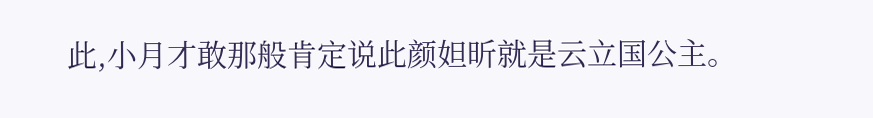此,小月才敢那般肯定说此颜妲昕就是云立国公主。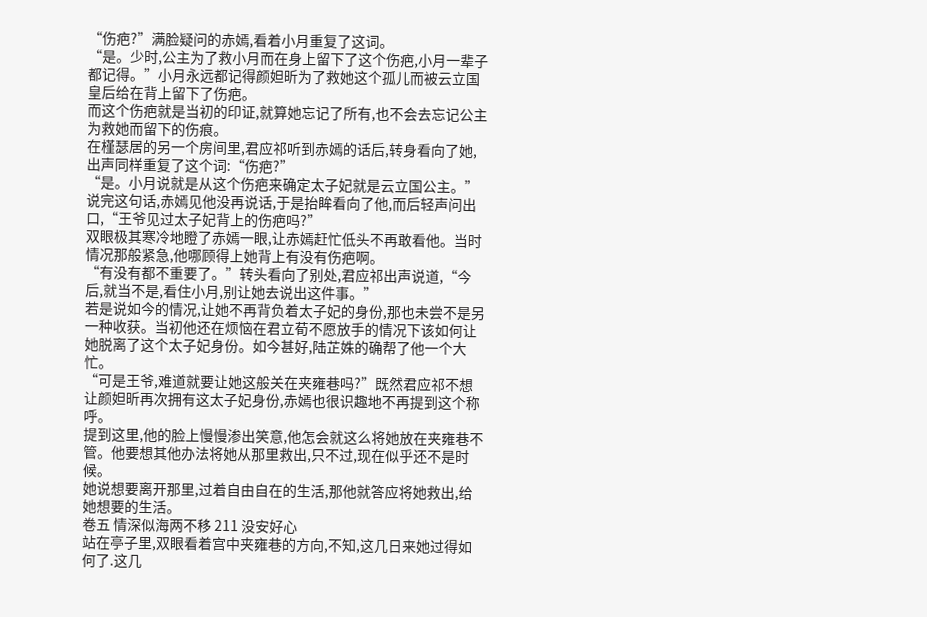“伤疤?”满脸疑问的赤嫣,看着小月重复了这词。
“是。少时,公主为了救小月而在身上留下了这个伤疤,小月一辈子都记得。”小月永远都记得颜妲昕为了救她这个孤儿而被云立国皇后给在背上留下了伤疤。
而这个伤疤就是当初的印证,就算她忘记了所有,也不会去忘记公主为救她而留下的伤痕。
在槿瑟居的另一个房间里,君应祁听到赤嫣的话后,转身看向了她,出声同样重复了这个词:“伤疤?”
“是。小月说就是从这个伤疤来确定太子妃就是云立国公主。”说完这句话,赤嫣见他没再说话,于是抬眸看向了他,而后轻声问出口,“王爷见过太子妃背上的伤疤吗?”
双眼极其寒冷地瞪了赤嫣一眼,让赤嫣赶忙低头不再敢看他。当时情况那般紧急,他哪顾得上她背上有没有伤疤啊。
“有没有都不重要了。”转头看向了别处,君应祁出声说道,“今后,就当不是,看住小月,别让她去说出这件事。”
若是说如今的情况,让她不再背负着太子妃的身份,那也未尝不是另一种收获。当初他还在烦恼在君立荀不愿放手的情况下该如何让她脱离了这个太子妃身份。如今甚好,陆芷姝的确帮了他一个大忙。
“可是王爷,难道就要让她这般关在夹雍巷吗?”既然君应祁不想让颜妲昕再次拥有这太子妃身份,赤嫣也很识趣地不再提到这个称呼。
提到这里,他的脸上慢慢渗出笑意,他怎会就这么将她放在夹雍巷不管。他要想其他办法将她从那里救出,只不过,现在似乎还不是时候。
她说想要离开那里,过着自由自在的生活,那他就答应将她救出,给她想要的生活。
卷五 情深似海两不移 211 没安好心
站在亭子里,双眼看着宫中夹雍巷的方向,不知,这几日来她过得如何了.这几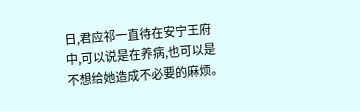日,君应祁一直待在安宁王府中,可以说是在养病,也可以是不想给她造成不必要的麻烦。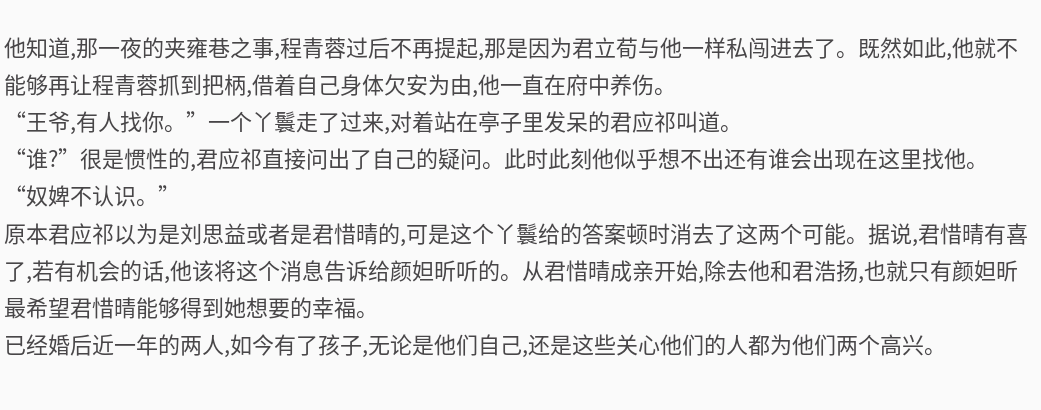他知道,那一夜的夹雍巷之事,程青蓉过后不再提起,那是因为君立荀与他一样私闯进去了。既然如此,他就不能够再让程青蓉抓到把柄,借着自己身体欠安为由,他一直在府中养伤。
“王爷,有人找你。”一个丫鬟走了过来,对着站在亭子里发呆的君应祁叫道。
“谁?”很是惯性的,君应祁直接问出了自己的疑问。此时此刻他似乎想不出还有谁会出现在这里找他。
“奴婢不认识。”
原本君应祁以为是刘思益或者是君惜晴的,可是这个丫鬟给的答案顿时消去了这两个可能。据说,君惜晴有喜了,若有机会的话,他该将这个消息告诉给颜妲昕听的。从君惜晴成亲开始,除去他和君浩扬,也就只有颜妲昕最希望君惜晴能够得到她想要的幸福。
已经婚后近一年的两人,如今有了孩子,无论是他们自己,还是这些关心他们的人都为他们两个高兴。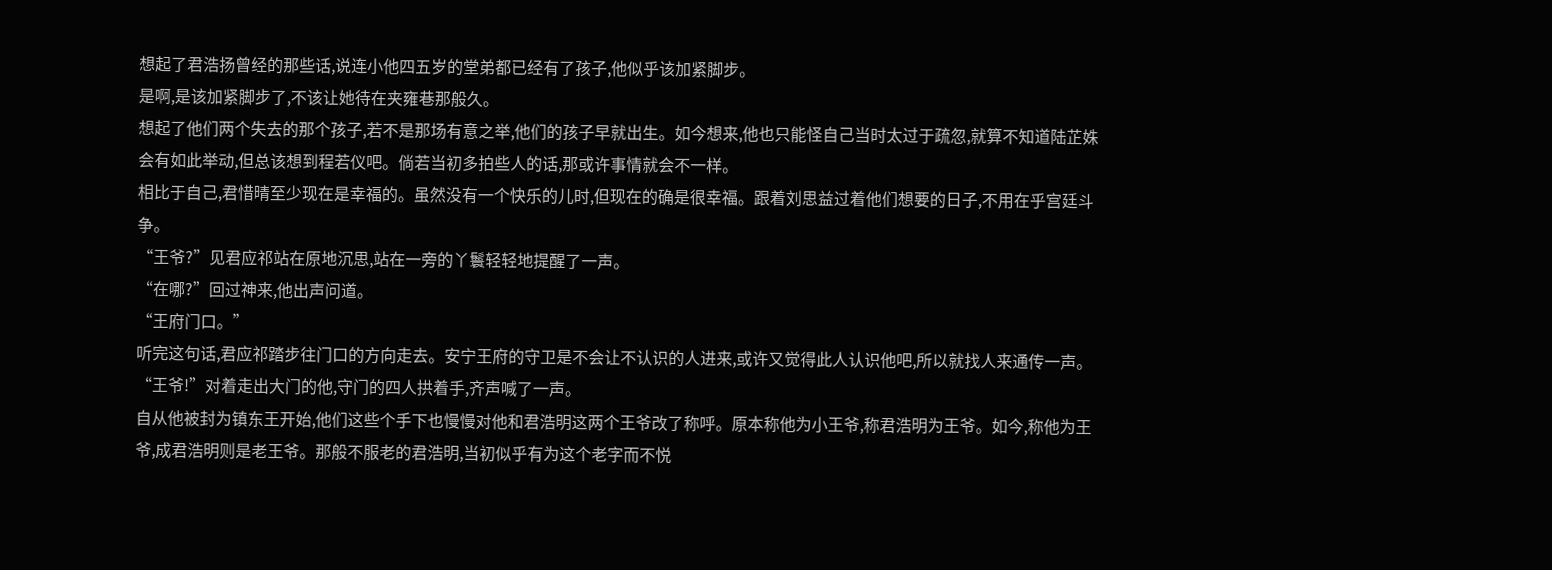想起了君浩扬曾经的那些话,说连小他四五岁的堂弟都已经有了孩子,他似乎该加紧脚步。
是啊,是该加紧脚步了,不该让她待在夹雍巷那般久。
想起了他们两个失去的那个孩子,若不是那场有意之举,他们的孩子早就出生。如今想来,他也只能怪自己当时太过于疏忽,就算不知道陆芷姝会有如此举动,但总该想到程若仪吧。倘若当初多拍些人的话,那或许事情就会不一样。
相比于自己,君惜晴至少现在是幸福的。虽然没有一个快乐的儿时,但现在的确是很幸福。跟着刘思益过着他们想要的日子,不用在乎宫廷斗争。
“王爷?”见君应祁站在原地沉思,站在一旁的丫鬟轻轻地提醒了一声。
“在哪?”回过神来,他出声问道。
“王府门口。”
听完这句话,君应祁踏步往门口的方向走去。安宁王府的守卫是不会让不认识的人进来,或许又觉得此人认识他吧,所以就找人来通传一声。
“王爷!”对着走出大门的他,守门的四人拱着手,齐声喊了一声。
自从他被封为镇东王开始,他们这些个手下也慢慢对他和君浩明这两个王爷改了称呼。原本称他为小王爷,称君浩明为王爷。如今,称他为王爷,成君浩明则是老王爷。那般不服老的君浩明,当初似乎有为这个老字而不悦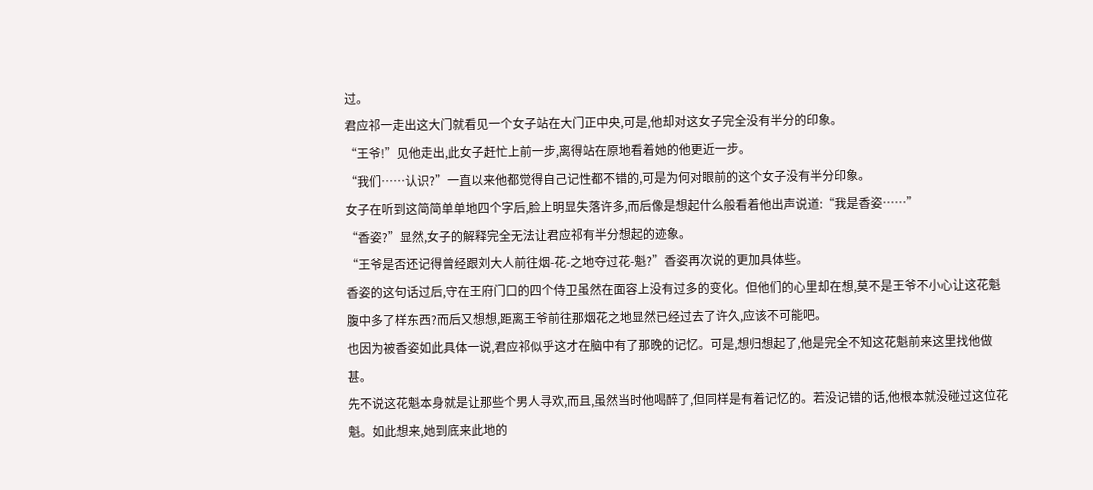过。
君应祁一走出这大门就看见一个女子站在大门正中央,可是,他却对这女子完全没有半分的印象。
“王爷!”见他走出,此女子赶忙上前一步,离得站在原地看着她的他更近一步。
“我们……认识?”一直以来他都觉得自己记性都不错的,可是为何对眼前的这个女子没有半分印象。
女子在听到这简简单单地四个字后,脸上明显失落许多,而后像是想起什么般看着他出声说道:“我是香姿……”
“香姿?”显然,女子的解释完全无法让君应祁有半分想起的迹象。
“王爷是否还记得曾经跟刘大人前往烟-花-之地夺过花-魁?”香姿再次说的更加具体些。
香姿的这句话过后,守在王府门口的四个侍卫虽然在面容上没有过多的变化。但他们的心里却在想,莫不是王爷不小心让这花魁腹中多了样东西?而后又想想,距离王爷前往那烟花之地显然已经过去了许久,应该不可能吧。
也因为被香姿如此具体一说,君应祁似乎这才在脑中有了那晚的记忆。可是,想归想起了,他是完全不知这花魁前来这里找他做甚。
先不说这花魁本身就是让那些个男人寻欢,而且,虽然当时他喝醉了,但同样是有着记忆的。若没记错的话,他根本就没碰过这位花魁。如此想来,她到底来此地的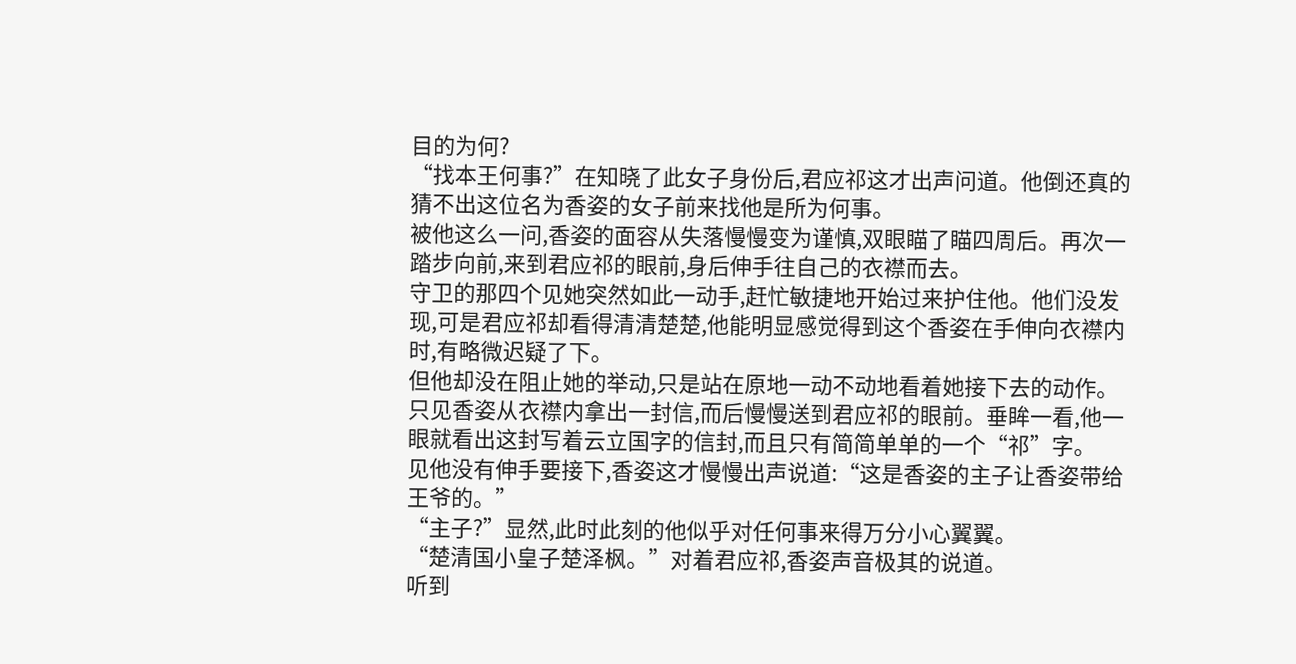目的为何?
“找本王何事?”在知晓了此女子身份后,君应祁这才出声问道。他倒还真的猜不出这位名为香姿的女子前来找他是所为何事。
被他这么一问,香姿的面容从失落慢慢变为谨慎,双眼瞄了瞄四周后。再次一踏步向前,来到君应祁的眼前,身后伸手往自己的衣襟而去。
守卫的那四个见她突然如此一动手,赶忙敏捷地开始过来护住他。他们没发现,可是君应祁却看得清清楚楚,他能明显感觉得到这个香姿在手伸向衣襟内时,有略微迟疑了下。
但他却没在阻止她的举动,只是站在原地一动不动地看着她接下去的动作。
只见香姿从衣襟内拿出一封信,而后慢慢送到君应祁的眼前。垂眸一看,他一眼就看出这封写着云立国字的信封,而且只有简简单单的一个“祁”字。
见他没有伸手要接下,香姿这才慢慢出声说道:“这是香姿的主子让香姿带给王爷的。”
“主子?”显然,此时此刻的他似乎对任何事来得万分小心翼翼。
“楚清国小皇子楚泽枫。”对着君应祁,香姿声音极其的说道。
听到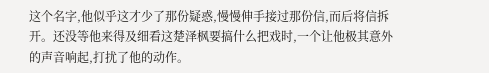这个名字,他似乎这才少了那份疑惑,慢慢伸手接过那份信,而后将信拆开。还没等他来得及细看这楚泽枫要搞什么把戏时,一个让他极其意外的声音响起,打扰了他的动作。